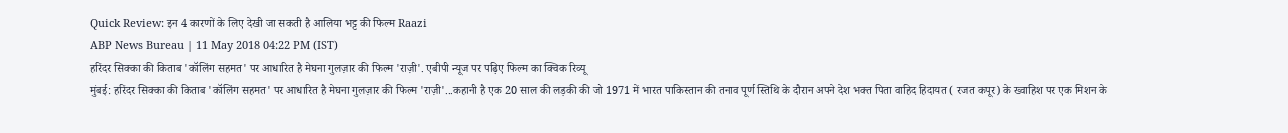Quick Review: इन 4 कारणों के लिए देखी जा सकती है आलिया भट्ट की फिल्म Raazi
ABP News Bureau | 11 May 2018 04:22 PM (IST)
हरिंदर सिक्का की किताब 'कॉलिंग सहमत' पर आधारित है मेघना गुलज़ार की फिल्म 'राज़ी'. एबीपी न्यूज पर पढ़िए फिल्म का क्विक रिव्यू
मुंबई: हरिंदर सिक्का की किताब 'कॉलिंग सहमत' पर आधारित है मेघना गुलज़ार की फिल्म 'राज़ी'...कहानी है एक 20 साल की लड़की की जो 1971 में भारत पाकिस्तान की तनाव पूर्ण स्तिथि के दौरान अपने देश भक्त पिता वाहिद हिदायत ( रजत कपूर) के ख्वाहिश पर एक मिशन के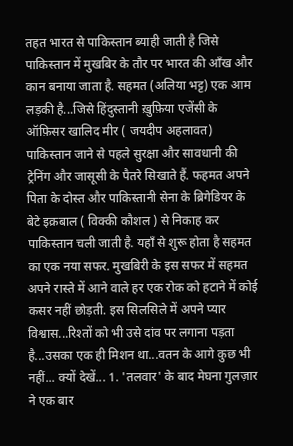तहत भारत से पाकिस्तान ब्याही जाती है जिसे पाकिस्तान में मुखबिर के तौर पर भारत की आँख और कान बनाया जाता है. सहमत (अलिया भट्ट) एक आम लड़की है...जिसे हिंदुस्तानी ख़ुफ़िया एजेंसी के ऑफ़िसर खालिद मीर ( जयदीप अहलावत) पाकिस्तान जाने से पहले सुरक्षा और सावधानी की ट्रेनिंग और जासूसी के पैतरे सिखाते हैं. फहमत अपने पिता के दोस्त और पाकिस्तानी सेना के ब्रिगेडियर के बेटे इक़बाल ( विक्की कौशल ) से निकाह कर पाकिस्तान चली जाती है. यहाँ से शुरू होता है सहमत का एक नया सफर. मुखबिरी के इस सफर में सहमत अपने रास्ते में आने वाले हर एक रोक को हटाने में कोई कसर नहीं छोड़ती. इस सिलसिले में अपने प्यार विश्वास...रिश्तों को भी उसे दांव पर लगाना पड़ता है...उसका एक ही मिशन था...वतन के आगे कुछ भी नहीं... क्यों देखें... 1. 'तलवार' के बाद मेघना गुलज़ार ने एक बार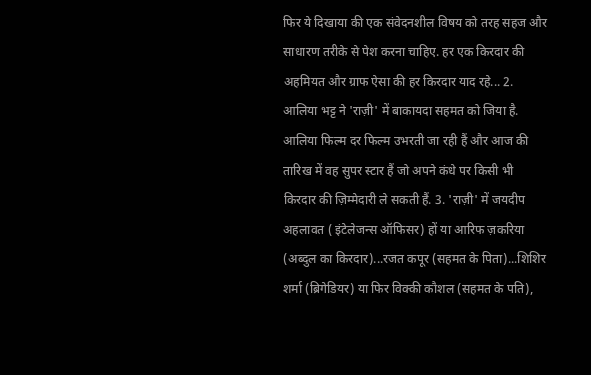फिर ये दिखाया की एक संवेदनशील विषय को तरह सहज और साधारण तरीके से पेश करना चाहिए. हर एक किरदार की अहमियत और ग्राफ ऐसा की हर किरदार याद रहे... 2. आलिया भट्ट ने 'राज़ी' में बाकायदा सहमत को जिया है. आलिया फिल्म दर फिल्म उभरती जा रही हैं और आज की तारिख में वह सुपर स्टार हैं जो अपने कंधे पर किसी भी किरदार की ज़िम्मेदारी ले सकती हैं. 3. 'राज़ी' में जयदीप अहलावत ( इंटेलेजन्स ऑफिसर) हों या आरिफ ज़करिया (अब्दुल का किरदार)...रजत कपूर (सहमत के पिता)...शिशिर शर्मा (ब्रिगेडियर) या फिर विक्की कौशल (सहमत के पति),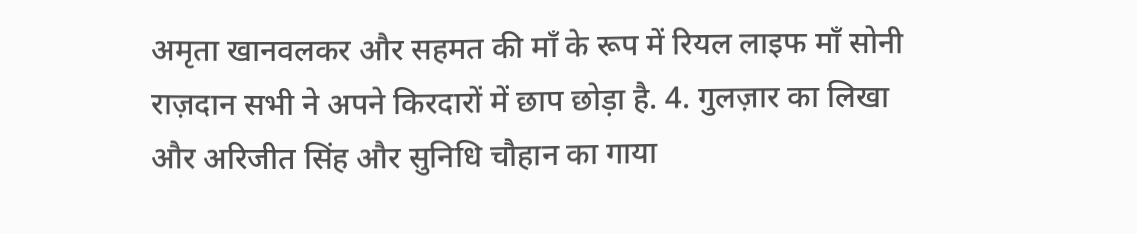अमृता खानवलकर और सहमत की माँ के रूप में रियल लाइफ माँ सोनी राज़दान सभी ने अपने किरदारों में छाप छोड़ा है. 4. गुलज़ार का लिखा और अरिजीत सिंह और सुनिधि चौहान का गाया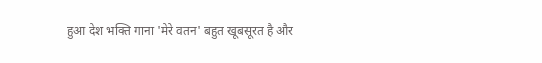हुआ देश भक्ति गाना 'मेरे वतन' बहुत खूबसूरत है और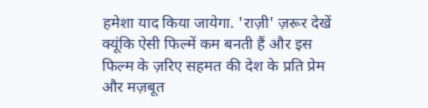हमेशा याद किया जायेगा. 'राज़ी' ज़रूर देखें क्यूंकि ऐसी फिल्में कम बनती हैं और इस फिल्म के ज़रिए सहमत की देश के प्रति प्रेम और मज़बूत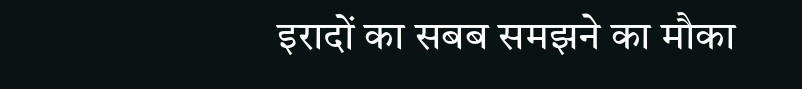इरादों का सबब समझने का मौका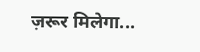ज़रूर मिलेगा...